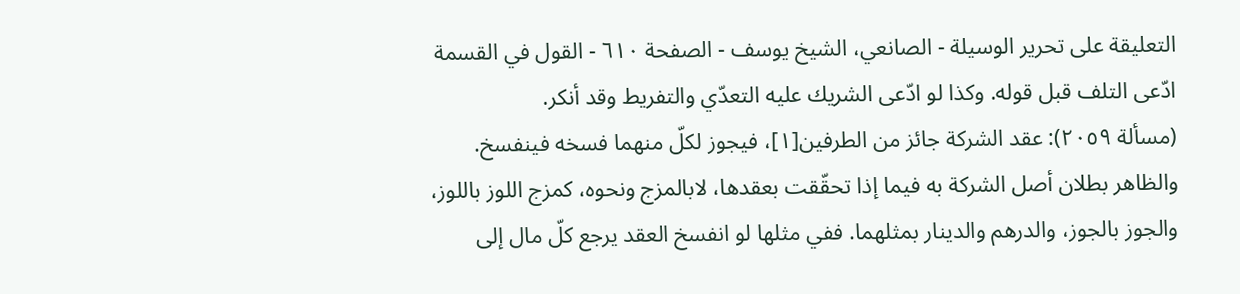التعليقة على تحرير الوسيلة - الصانعي، الشيخ يوسف - الصفحة ٦١٠ - القول في القسمة
ادّعى التلف قبل قوله. وكذا لو ادّعى الشريك عليه التعدّي والتفريط وقد أنكر.
(مسألة ٢٠٥٩): عقد الشركة جائز من الطرفين[١]، فيجوز لكلّ منهما فسخه فينفسخ. والظاهر بطلان أصل الشركة به فيما إذا تحقّقت بعقدها، لابالمزج ونحوه، كمزج اللوز باللوز، والجوز بالجوز، والدرهم والدينار بمثلهما. ففي مثلها لو انفسخ العقد يرجع كلّ مال إلى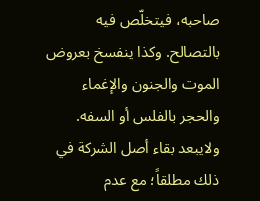صاحبه، فيتخلّص فيه بالتصالح. وكذا ينفسخ بعروض الموت والجنون والإغماء والحجر بالفلس أو السفه. ولايبعد بقاء أصل الشركة في ذلك مطلقاً؛ مع عدم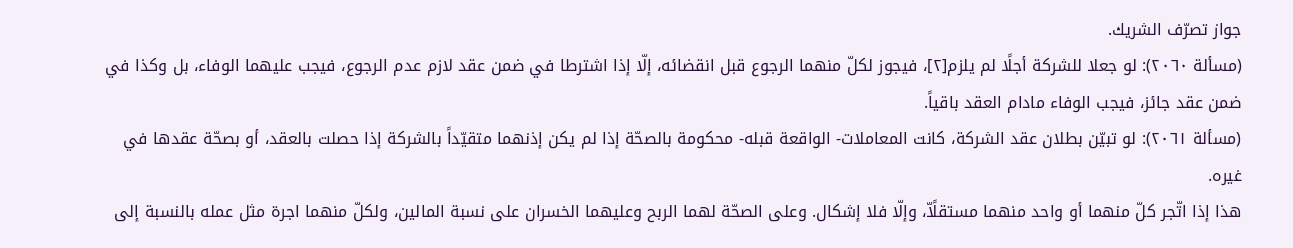جواز تصرّف الشريك.
(مسألة ٢٠٦٠): لو جعلا للشركة أجلًا لم يلزم[٢]، فيجوز لكلّ منهما الرجوع قبل انقضائه، إلّا إذا اشترطا في ضمن عقد لازم عدم الرجوع، فيجب عليهما الوفاء، بل وكذا في ضمن عقد جائز، فيجب الوفاء مادام العقد باقياً.
(مسألة ٢٠٦١): لو تبيّن بطلان عقد الشركة، كانت المعاملات- الواقعة قبله- محكومة بالصحّة إذا لم يكن إذنهما متقيّداً بالشركة إذا حصلت بالعقد، أو بصحّة عقدها في غيره.
هذا إذا اتّجر كلّ منهما أو واحد منهما مستقلًاّ، وإلّا فلا إشكال. وعلى الصحّة لهما الربح وعليهما الخسران على نسبة المالين، ولكلّ منهما اجرة مثل عمله بالنسبة إلى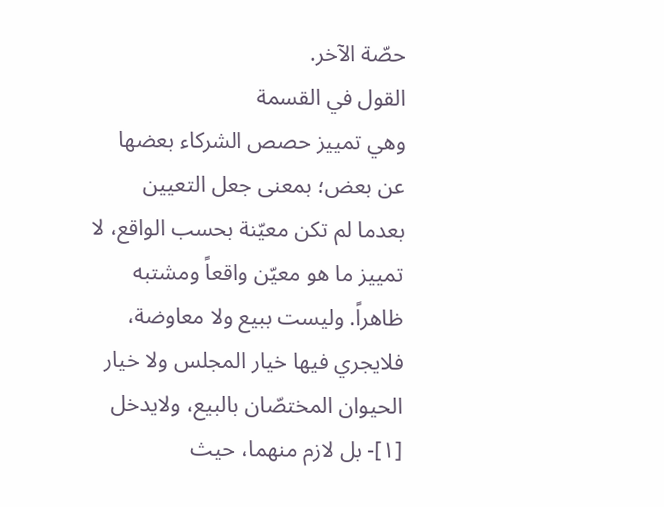حصّة الآخر.
القول في القسمة
وهي تمييز حصص الشركاء بعضها عن بعض؛ بمعنى جعل التعيين بعدما لم تكن معيّنة بحسب الواقع، لا تمييز ما هو معيّن واقعاً ومشتبه ظاهراً. وليست ببيع ولا معاوضة، فلايجري فيها خيار المجلس ولا خيار الحيوان المختصّان بالبيع، ولايدخل
[١]- بل لازم منهما، حيث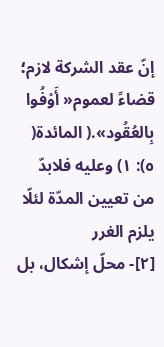إنّ عقد الشركة لازم؛ قضاءً لعموم« أَوْفُوا بِالعُقُود».( المائدة( ٥): ١) وعليه فلابدّ من تعيين المدّة لئلّا يلزم الغرر
[٢]- محلّ إشكال، بل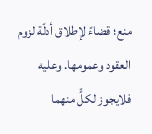منع؛ قضاءً لإطلاق أدلّة لزوم العقود وعمومها. وعليه فلايجوز لكلٍّ منهما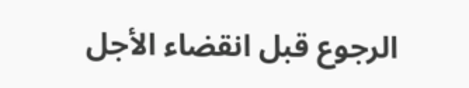الرجوع قبل انقضاء الأجل